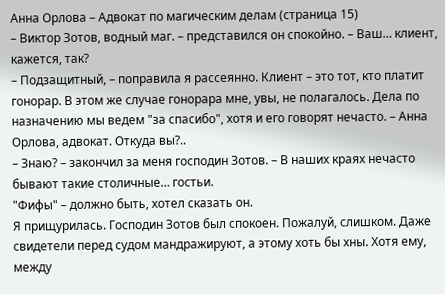Анна Орлова – Адвокат по магическим делам (страница 15)
– Виктор Зотов, водный маг. – представился он спокойно. – Ваш… клиент, кажется, так?
– Подзащитный, – поправила я рассеянно. Клиент – это тот, кто платит гонорар. В этом же случае гонорара мне, увы, не полагалось. Дела по назначению мы ведем "за спасибо", хотя и его говорят нечасто. – Анна Орлова, адвокат. Откуда вы?..
– Знаю? – закончил за меня господин Зотов. – В наших краях нечасто бывают такие столичные… гостьи.
"Фифы" – должно быть, хотел сказать он.
Я прищурилась. Господин Зотов был спокоен. Пожалуй, слишком. Даже свидетели перед судом мандражируют, а этому хоть бы хны. Хотя ему, между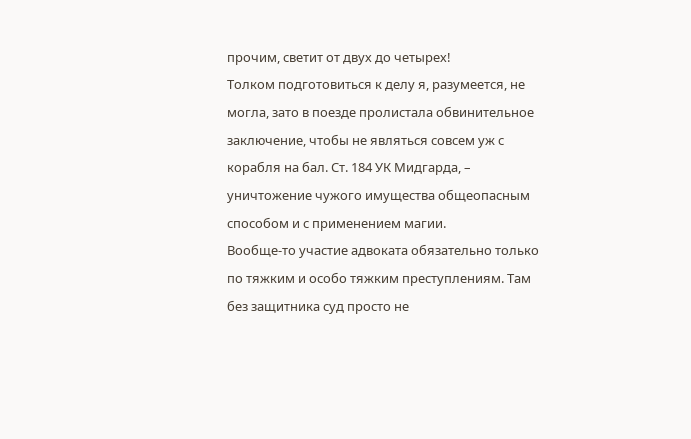прочим, светит от двух до четырех!
Толком подготовиться к делу я, разумеется, не могла, зато в поезде пролистала обвинительное заключение, чтобы не являться совсем уж с корабля на бал. Ст. 184 УК Мидгарда, – уничтожение чужого имущества общеопасным способом и с применением магии.
Вообще-то участие адвоката обязательно только по тяжким и особо тяжким преступлениям. Там без защитника суд просто не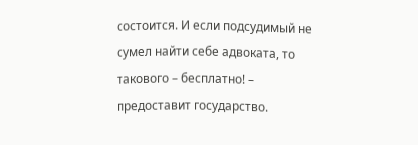состоится. И если подсудимый не сумел найти себе адвоката, то такового – бесплатно! – предоставит государство.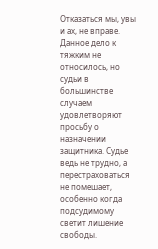Отказаться мы, увы и ах, не вправе. Данное дело к тяжким не относилось, но судьи в большинстве случаем удовлетворяют просьбу о назначении защитника. Судье ведь не трудно, а перестраховаться не помешает, особенно когда подсудимому светит лишение свободы.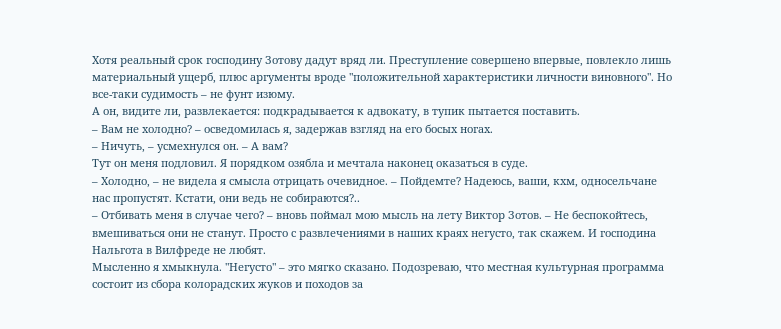Хотя реальный срок господину Зотову дадут вряд ли. Преступление совершено впервые, повлекло лишь материальный ущерб, плюс аргументы вроде "положительной характеристики личности виновного". Но все-таки судимость – не фунт изюму.
А он, видите ли, развлекается: подкрадывается к адвокату, в тупик пытается поставить.
– Вам не холодно? – осведомилась я, задержав взгляд на его босых ногах.
– Ничуть, – усмехнулся он. – А вам?
Тут он меня подловил. Я порядком озябла и мечтала наконец оказаться в суде.
– Холодно, – не видела я смысла отрицать очевидное. – Пойдемте? Надеюсь, ваши, кхм, односельчане нас пропустят. Кстати, они ведь не собираются?..
– Отбивать меня в случае чего? – вновь поймал мою мысль на лету Виктор Зотов. – Не беспокойтесь, вмешиваться они не станут. Просто с развлечениями в наших краях негусто, так скажем. И господина Нальгота в Вилфреде не любят.
Мысленно я хмыкнула. "Негусто" – это мягко сказано. Подозреваю, что местная культурная программа состоит из сбора колорадских жуков и походов за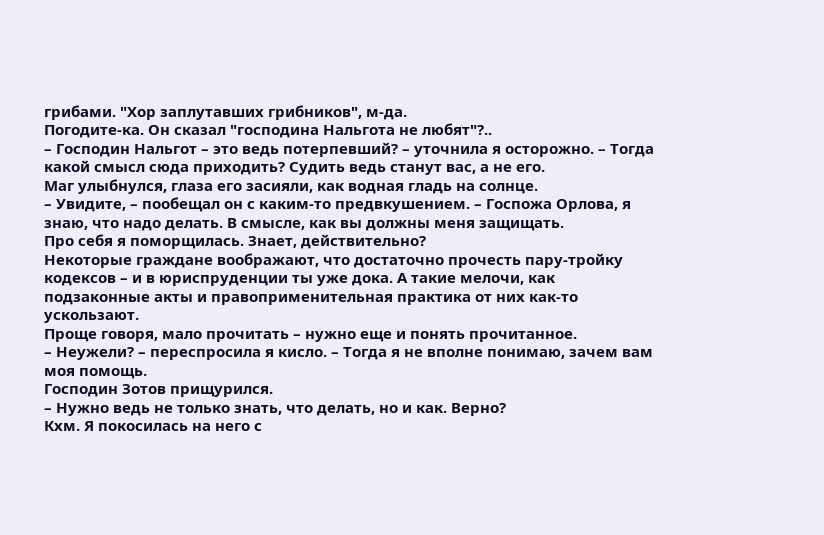грибами. "Хор заплутавших грибников", м-да.
Погодите-ка. Он сказал "господина Нальгота не любят"?..
– Господин Нальгот – это ведь потерпевший? – уточнила я осторожно. – Тогда какой смысл сюда приходить? Судить ведь станут вас, а не его.
Маг улыбнулся, глаза его засияли, как водная гладь на солнце.
– Увидите, – пообещал он с каким-то предвкушением. – Госпожа Орлова, я знаю, что надо делать. В смысле, как вы должны меня защищать.
Про себя я поморщилась. Знает, действительно?
Некоторые граждане воображают, что достаточно прочесть пару-тройку кодексов – и в юриспруденции ты уже дока. А такие мелочи, как подзаконные акты и правоприменительная практика от них как-то ускользают.
Проще говоря, мало прочитать – нужно еще и понять прочитанное.
– Неужели? – переспросила я кисло. – Тогда я не вполне понимаю, зачем вам моя помощь.
Господин Зотов прищурился.
– Нужно ведь не только знать, что делать, но и как. Верно?
Кхм. Я покосилась на него с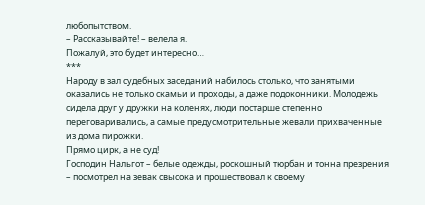любопытством.
– Рассказывайте! – велела я.
Пожалуй, это будет интересно…
***
Народу в зал судебных заседаний набилось столько, что занятыми оказались не только скамьи и проходы, а даже подоконники. Молодежь сидела друг у дружки на коленях, люди постарше степенно переговаривались, а самые предусмотрительные жевали прихваченные из дома пирожки.
Прямо цирк, а не суд!
Господин Нальгот – белые одежды, роскошный тюрбан и тонна презрения – посмотрел на зевак свысока и прошествовал к своему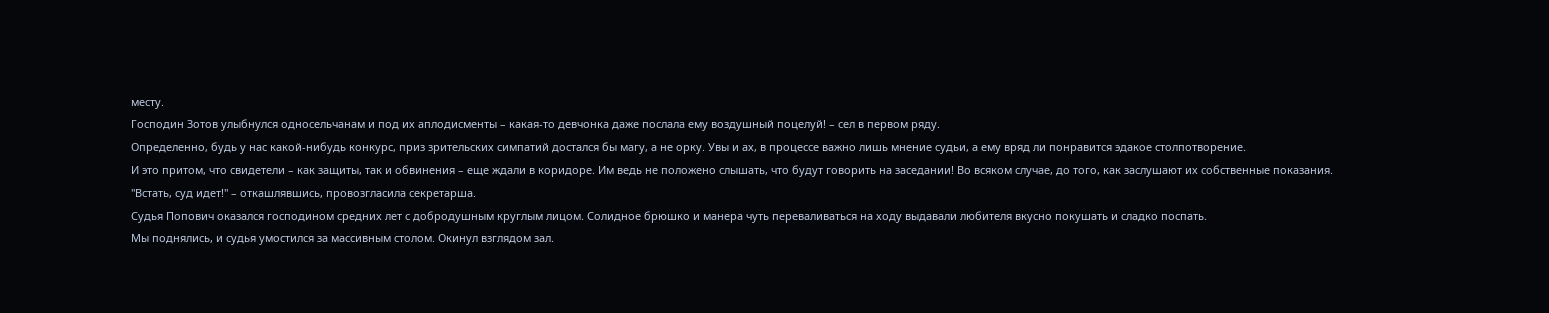месту.
Господин Зотов улыбнулся односельчанам и под их аплодисменты – какая-то девчонка даже послала ему воздушный поцелуй! – сел в первом ряду.
Определенно, будь у нас какой-нибудь конкурс, приз зрительских симпатий достался бы магу, а не орку. Увы и ах, в процессе важно лишь мнение судьи, а ему вряд ли понравится эдакое столпотворение.
И это притом, что свидетели – как защиты, так и обвинения – еще ждали в коридоре. Им ведь не положено слышать, что будут говорить на заседании! Во всяком случае, до того, как заслушают их собственные показания.
"Встать, суд идет!" – откашлявшись, провозгласила секретарша.
Судья Попович оказался господином средних лет с добродушным круглым лицом. Солидное брюшко и манера чуть переваливаться на ходу выдавали любителя вкусно покушать и сладко поспать.
Мы поднялись, и судья умостился за массивным столом. Окинул взглядом зал.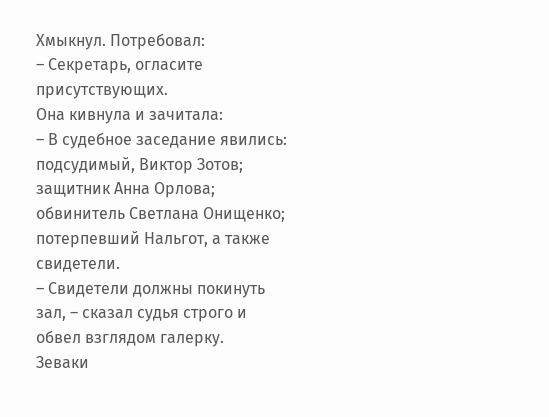Хмыкнул. Потребовал:
– Секретарь, огласите присутствующих.
Она кивнула и зачитала:
– В судебное заседание явились: подсудимый, Виктор Зотов; защитник Анна Орлова; обвинитель Светлана Онищенко; потерпевший Нальгот, а также свидетели.
– Свидетели должны покинуть зал, – сказал судья строго и обвел взглядом галерку.
Зеваки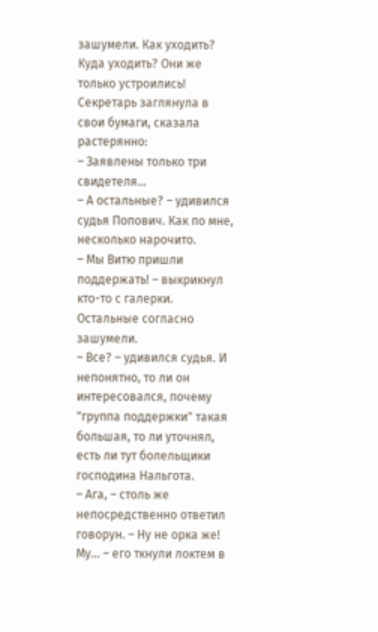зашумели. Как уходить? Куда уходить? Они же только устроились!
Секретарь заглянула в свои бумаги, сказала растерянно:
– Заявлены только три свидетеля…
– А остальные? – удивился судья Попович. Как по мне, несколько нарочито.
– Мы Витю пришли поддержать! – выкрикнул кто-то с галерки.
Остальные согласно зашумели.
– Все? – удивился судья. И непонятно, то ли он интересовался, почему "группа поддержки" такая большая, то ли уточнял, есть ли тут болельщики господина Нальгота.
– Ага, – столь же непосредственно ответил говорун. – Ну не орка же! Му… – его ткнули локтем в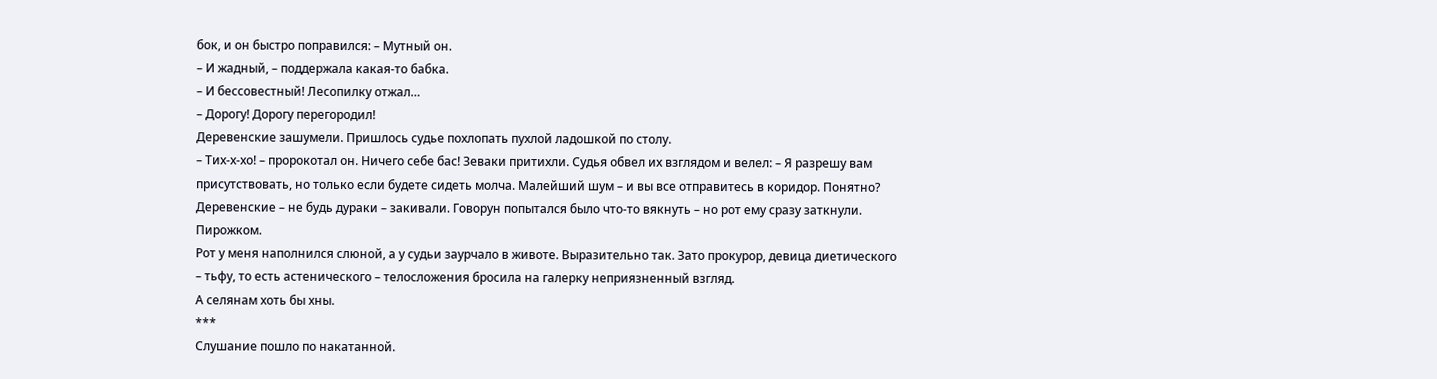бок, и он быстро поправился: – Мутный он.
– И жадный, – поддержала какая-то бабка.
– И бессовестный! Лесопилку отжал…
– Дорогу! Дорогу перегородил!
Деревенские зашумели. Пришлось судье похлопать пухлой ладошкой по столу.
– Тих-х-хо! – пророкотал он. Ничего себе бас! Зеваки притихли. Судья обвел их взглядом и велел: – Я разрешу вам присутствовать, но только если будете сидеть молча. Малейший шум – и вы все отправитесь в коридор. Понятно?
Деревенские – не будь дураки – закивали. Говорун попытался было что-то вякнуть – но рот ему сразу заткнули. Пирожком.
Рот у меня наполнился слюной, а у судьи заурчало в животе. Выразительно так. Зато прокурор, девица диетического – тьфу, то есть астенического – телосложения бросила на галерку неприязненный взгляд.
А селянам хоть бы хны.
***
Слушание пошло по накатанной.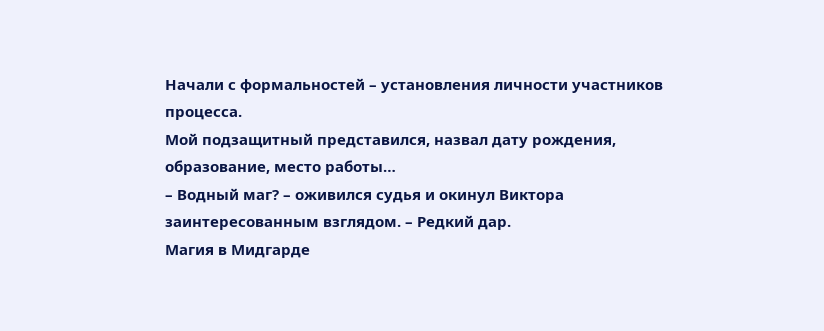Начали с формальностей – установления личности участников процесса.
Мой подзащитный представился, назвал дату рождения, образование, место работы…
– Водный маг? – оживился судья и окинул Виктора заинтересованным взглядом. – Редкий дар.
Магия в Мидгарде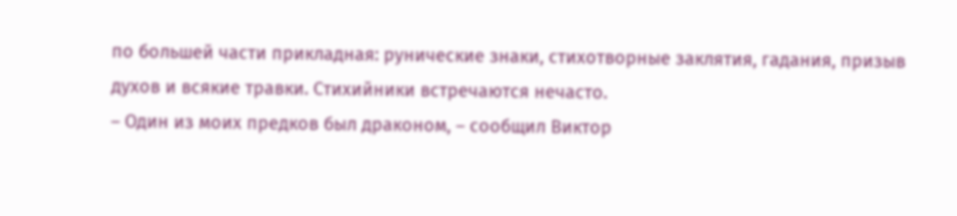по большей части прикладная: рунические знаки, стихотворные заклятия, гадания, призыв духов и всякие травки. Стихийники встречаются нечасто.
– Один из моих предков был драконом, – сообщил Виктор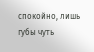спокойно, лишь губы чуть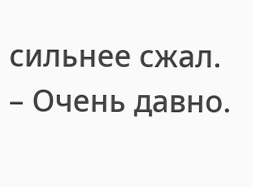сильнее сжал. – Очень давно.